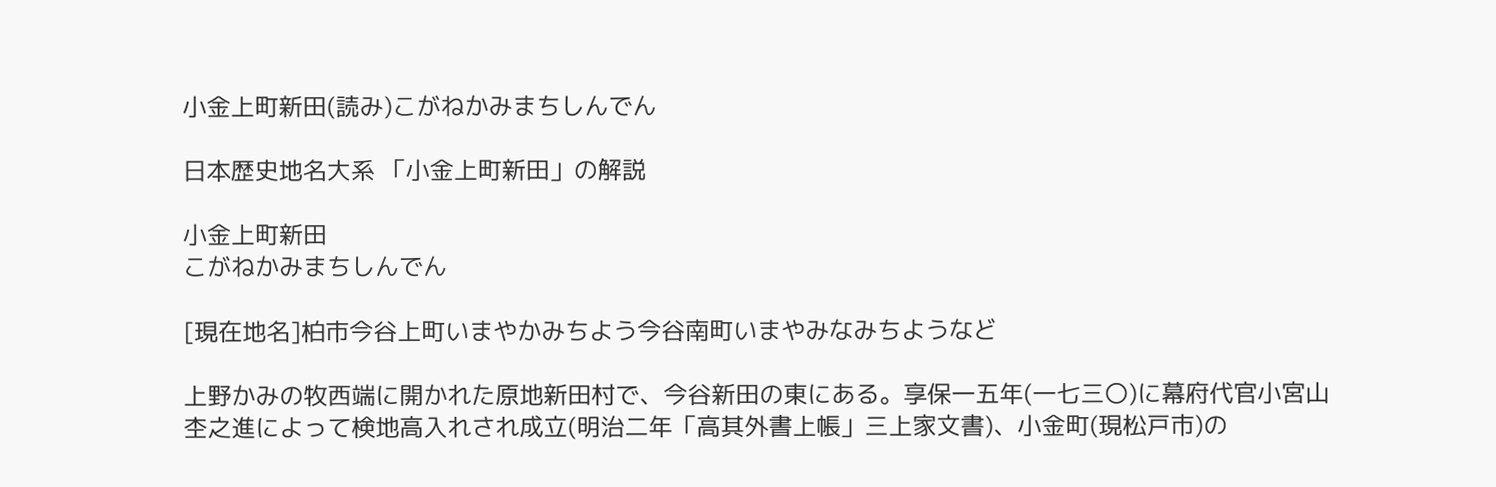小金上町新田(読み)こがねかみまちしんでん

日本歴史地名大系 「小金上町新田」の解説

小金上町新田
こがねかみまちしんでん

[現在地名]柏市今谷上町いまやかみちよう今谷南町いまやみなみちようなど

上野かみの牧西端に開かれた原地新田村で、今谷新田の東にある。享保一五年(一七三〇)に幕府代官小宮山杢之進によって検地高入れされ成立(明治二年「高其外書上帳」三上家文書)、小金町(現松戸市)の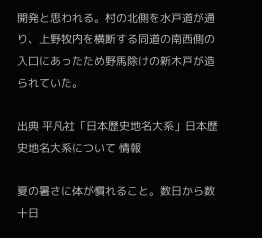開発と思われる。村の北側を水戸道が通り、上野牧内を横断する同道の南西側の入口にあったため野馬除けの新木戸が造られていた。

出典 平凡社「日本歴史地名大系」日本歴史地名大系について 情報

夏の暑さに体が慣れること。数日から数十日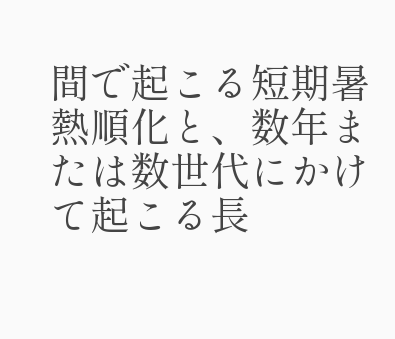間で起こる短期暑熱順化と、数年または数世代にかけて起こる長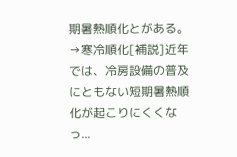期暑熱順化とがある。→寒冷順化[補説]近年では、冷房設備の普及にともない短期暑熱順化が起こりにくくなっ...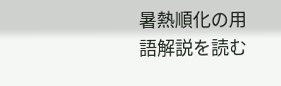暑熱順化の用語解説を読む